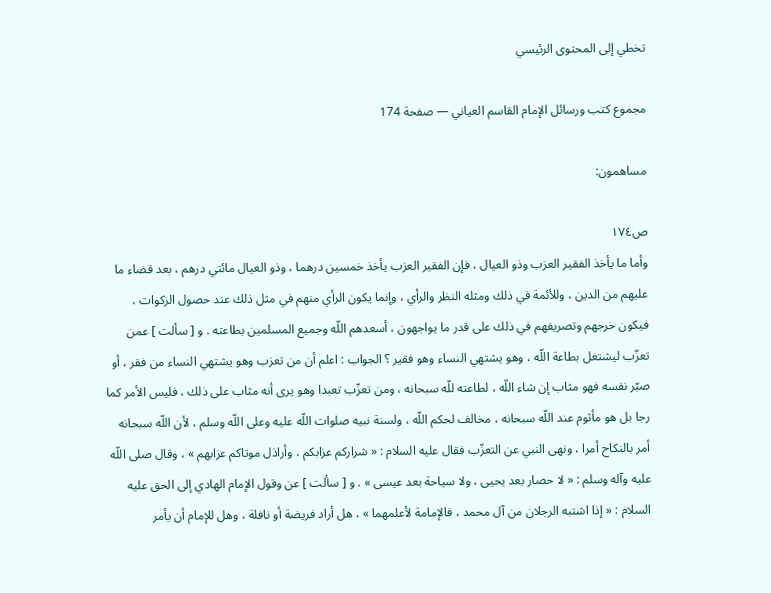تخطي إلى المحتوى الرئيسي

مجموع كتب ورسائل الإمام القاسم العياني — صفحة 174

مساهمون:

ص١٧٤
وأما ما يأخذ الفقير العزب وذو العيال ، فإن الفقير العزب يأخذ خمسين درهما ، وذو العيال مائتي درهم ، بعد قضاء ما عليهم من الدين ، وللأئمة في ذلك ومثله النظر والرأي ، وإنما يكون الرأي منهم في مثل ذلك عند حصول الزكوات ، فيكون خرجهم وتصريفهم في ذلك على قدر ما يواجهون ، أسعدهم اللّه وجميع المسلمين بطاعته . و [ سألت ] عمن تعزّب ليشتغل بطاعة اللّه ، وهو يشتهي النساء وهو فقير ؟ الجواب : اعلم أن من تعزب وهو يشتهي النساء من فقر ، أو صبّر نفسه فهو مثاب إن شاء اللّه ، لطاعته للّه سبحانه ، ومن تعزّب تعبدا وهو يرى أنه مثاب على ذلك ، فليس الأمر كما رجا بل هو مأثوم عند اللّه سبحانه ، مخالف لحكم اللّه ، ولسنة نبيه صلوات اللّه عليه وعلى اللّه وسلم ، لأن اللّه سبحانه أمر بالنكاح أمرا ، ونهى النبي عن التعزّب فقال عليه السلام : « شراركم عزابكم ، وأراذل موتاكم عزابهم » ، وقال صلى اللّه عليه وآله وسلم : « لا حصار بعد يحيى ، ولا سياحة بعد عيسى » . و [ سألت ] عن وقول الإمام الهادي إلى الحق عليه السلام : « إذا اشتبه الرجلان من آل محمد ، فالإمامة لأعلمهما » ، هل أراد فريضة أو نافلة ، وهل للإمام أن يأمر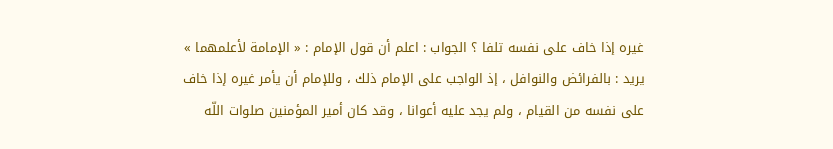غيره إذا خاف على نفسه تلفا ؟ الجواب : اعلم أن قول الإمام : « الإمامة لأعلمهما » يريد : بالفرائض والنوافل ، إذ الواجب على الإمام ذلك ، وللإمام أن يأمر غيره إذا خاف على نفسه من القيام ، ولم يجد عليه أعوانا ، وقد كان أمير المؤمنين صلوات اللّه